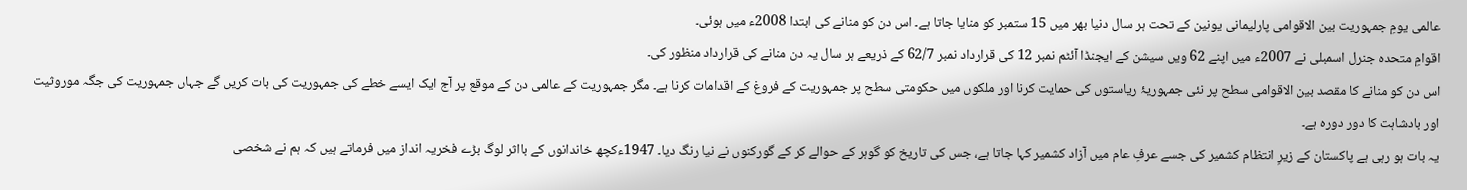عالمی یومِ جمہوریت بین الاقوامی پارلیمانی یونین کے تحت ہر سال دنیا بھر میں 15 ستمبر کو منایا جاتا ہے۔ اس دن کو منانے کی ابتدا 2008ء میں ہوئی۔
اقوامِ متحدہ جنرل اسمبلی نے 2007ء میں اپنے 62 ویں سیشن کے ایجنڈا آئٹم نمبر 12 کی قرارداد نمبر 62/7 کے ذریعے ہر سال یہ دن منانے کی قرارداد منظور کی۔
اس دن کو منانے کا مقصد بین الاقوامی سطح پر نئی جمہوریۂ ریاستوں کی حمایت کرنا اور ملکوں میں حکومتی سطح پر جمہوریت کے فروغ کے اقدامات کرنا ہے۔ مگر جمہوریت کے عالمی دن کے موقع پر آج ایک ایسے خطے کی جمہوریت کی بات کریں گے جہاں جمہوریت کی جگہ موروثیت اور بادشاہت کا دور دورہ ہے۔
یہ بات ہو رہی ہے پاکستان کے زیرِ انتظام کشمیر کی جسے عرفِ عام میں آزاد کشمیر کہا جاتا ہے، جس کی تاریخ کو گوہر کے حوالے کر کے گورکنوں نے نیا رنگ دیا۔ 1947ءکچھ خاندانوں کے بااثر لوگ بڑے فخریہ انداز میں فرماتے ہیں کہ ہم نے شخصی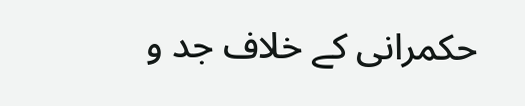حکمرانی کے خلاف جد و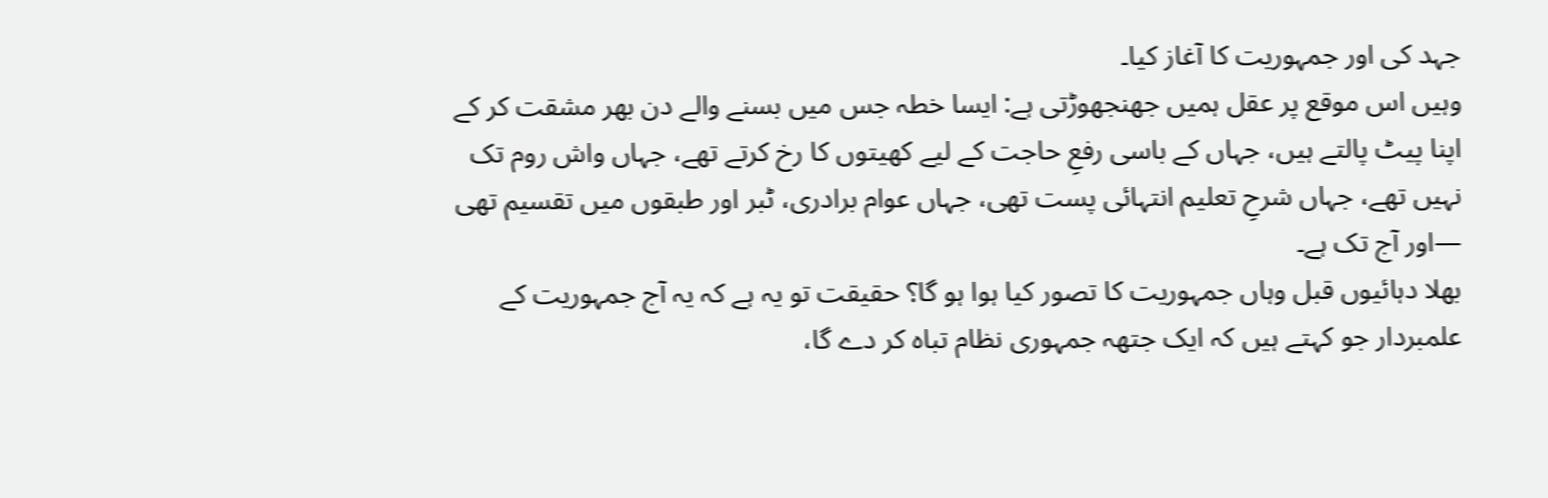جہد کی اور جمہوریت کا آغاز کیا۔
وہیں اس موقع پر عقل ہمیں جھنجھوڑتی ہے: ایسا خطہ جس میں بسنے والے دن بھر مشقت کر کے اپنا پیٹ پالتے ہیں، جہاں کے باسی رفعِ حاجت کے لیے کھیتوں کا رخ کرتے تھے، جہاں واش روم تک نہیں تھے، جہاں شرحِ تعلیم انتہائی پست تھی، جہاں عوام برادری، ٹبر اور طبقوں میں تقسیم تھی —اور آج تک ہے۔
بھلا دہائیوں قبل وہاں جمہوریت کا تصور کیا ہوا ہو گا؟ حقیقت تو یہ ہے کہ یہ آج جمہوریت کے علمبردار جو کہتے ہیں کہ ایک جتھہ جمہوری نظام تباہ کر دے گا،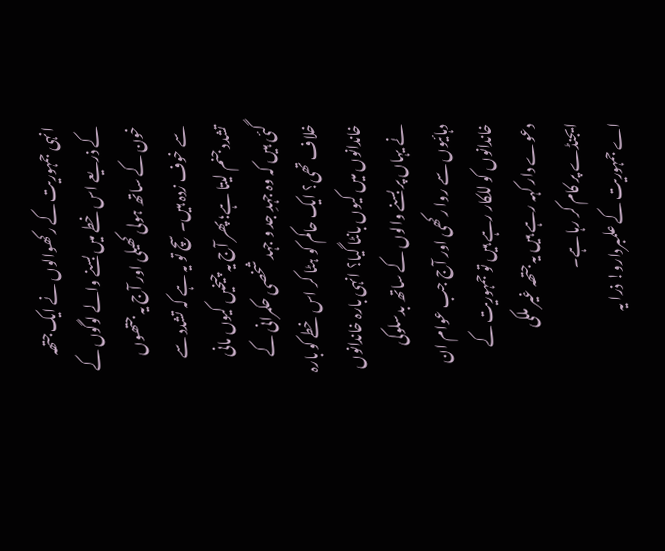انہی جمہوریت کے رکھوالوں نے ایک جتھہ کے ذریعے اس خطے میں بسنے والے لوگوں کے خون کے ساتھ ہولی کھیلی اور آج یہ جتھوں سے خوف زدہ ہیں۔ سچ تو یہ ہے کہ تشدد سے تشدد جنم لیتا ہے؛ پھر آج یہ چیخیں کیوں مانی گئی ہیں کہ وہ جہدِ جد و جہد شخصی حکمرانی کے خلاف تھی؟ ایک حاکم کو ہٹا کر اس خطے کو بارہ خاندانوں میں کیوں بانٹا گیا؟ انہی بارہ خاندانوں نے یہاں پر بسنے والوں کے ساتھ بدسلوکی دہائیوں سے روا رکھی اور آج جب عوام ان خاندانوں کو للکار رہے ہیں تو جمہوریت کے دعوے دار کہہ رہے ہیں یہ جتھہ غیر ملکی ایجنڈے پر کام کر رہا ہے۔
اے جمہوریت کے علمبردارو! ذرا یہ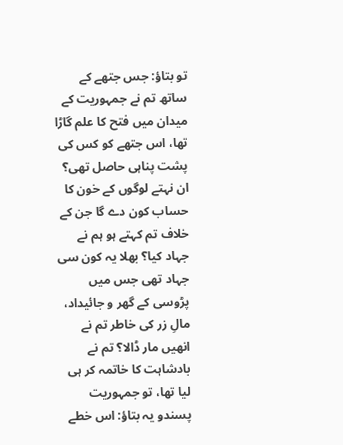تو بتاؤ: جس جتھے کے ساتھ تم نے جمہوریت کے میدان میں فتح کا علم گاڑا تھا، اس جتھے کو کس کی پشت پناہی حاصل تھی؟ ان نہتے لوگوں کے خون کا حساب کون دے گا جن کے خلاف تم کہتے ہو ہم نے جہاد کیا؟ بھلا یہ کون سی جہاد تھی جس میں پڑوسی کے گھر و جائیداد، مالِ زر کی خاطر تم نے انھیں مار ڈالا؟ تم نے بادشاہت کا خاتمہ کر ہی لیا تھا، تو جمہوریت پسندو یہ بتاؤ: اس خطے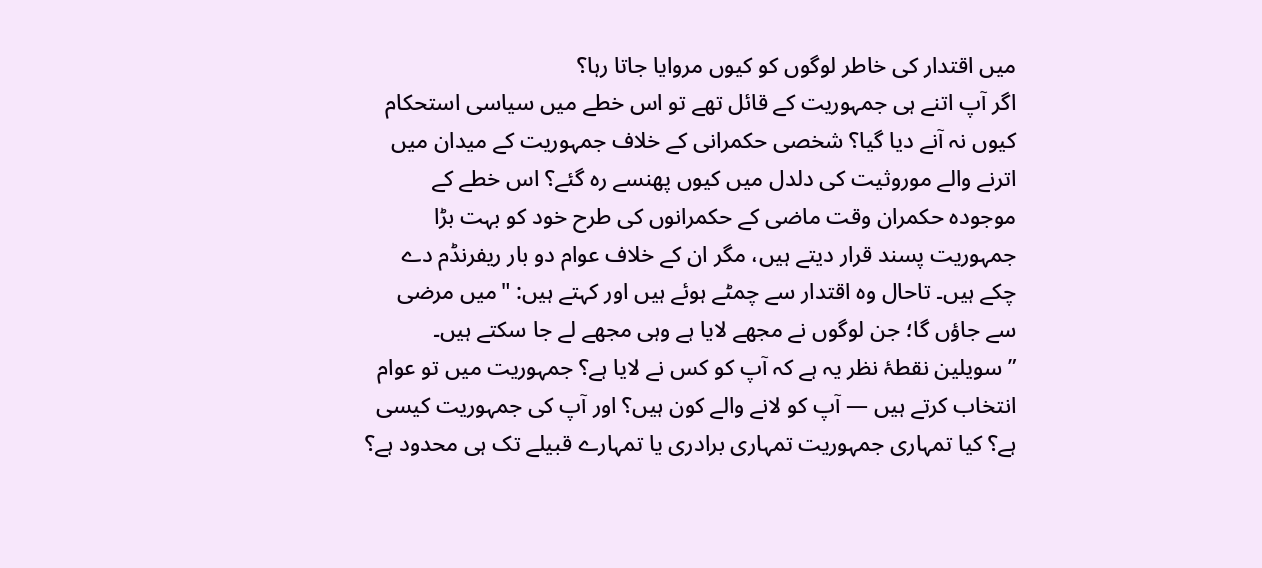میں اقتدار کی خاطر لوگوں کو کیوں مروایا جاتا رہا؟
اگر آپ اتنے ہی جمہوریت کے قائل تھے تو اس خطے میں سیاسی استحکام کیوں نہ آنے دیا گیا؟ شخصی حکمرانی کے خلاف جمہوریت کے میدان میں اترنے والے موروثیت کی دلدل میں کیوں پھنسے رہ گئے؟ اس خطے کے موجودہ حکمران وقت ماضی کے حکمرانوں کی طرح خود کو بہت بڑا جمہوریت پسند قرار دیتے ہیں، مگر ان کے خلاف عوام دو بار ریفرنڈم دے چکے ہیں۔ تاحال وہ اقتدار سے چمٹے ہوئے ہیں اور کہتے ہیں: "میں مرضی سے جاؤں گا؛ جن لوگوں نے مجھے لایا ہے وہی مجھے لے جا سکتے ہیں۔
” سویلین نقطۂ نظر یہ ہے کہ آپ کو کس نے لایا ہے؟ جمہوریت میں تو عوام انتخاب کرتے ہیں — آپ کو لانے والے کون ہیں؟ اور آپ کی جمہوریت کیسی ہے؟ کیا تمہاری جمہوریت تمہاری برادری یا تمہارے قبیلے تک ہی محدود ہے؟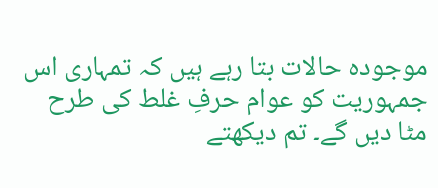موجودہ حالات بتا رہے ہیں کہ تمہاری اس جمہوریت کو عوام حرفِ غلط کی طرح مٹا دیں گے۔ تم دیکھتے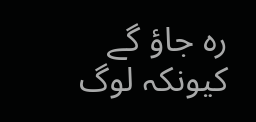رہ جاؤ گے کیونکہ لوگ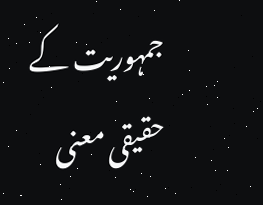جمہوریت کے حقیقی معنی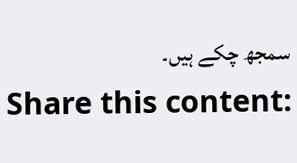سمجھ چکے ہیں۔
Share this content: